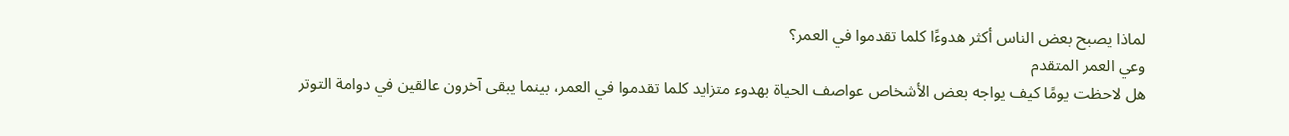لماذا يصبح بعض الناس أكثر هدوءًا كلما تقدموا في العمر؟
وعي العمر المتقدم
هل لاحظت يومًا كيف يواجه بعض الأشخاص عواصف الحياة بهدوء متزايد كلما تقدموا في العمر، بينما يبقى آخرون عالقين في دوامة التوتر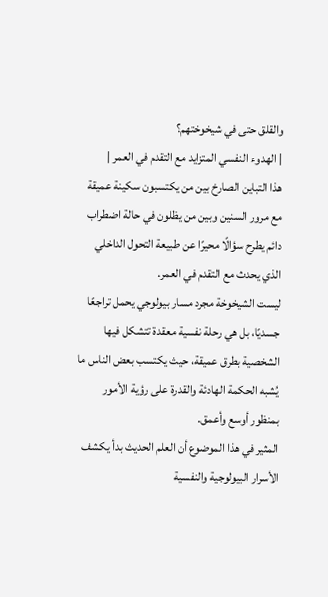والقلق حتى في شيخوختهم؟
| الهدوء النفسي المتزايد مع التقدم في العمر |
هذا التباين الصارخ بين من يكتسبون سكينة عميقة مع مرور السنين وبين من يظلون في حالة اضطراب دائم يطرح سؤالًا محيرًا عن طبيعة التحول الداخلي الذي يحدث مع التقدم في العمر.
ليست الشيخوخة مجرد مسار بيولوجي يحمل تراجعًا جسديًا، بل هي رحلة نفسية معقدة تتشكل فيها الشخصية بطرق عميقة، حيث يكتسب بعض الناس ما يُشبه الحكمة الهادئة والقدرة على رؤية الأمور بمنظور أوسع وأعمق.
المثير في هذا الموضوع أن العلم الحديث بدأ يكشف الأسرار البيولوجية والنفسية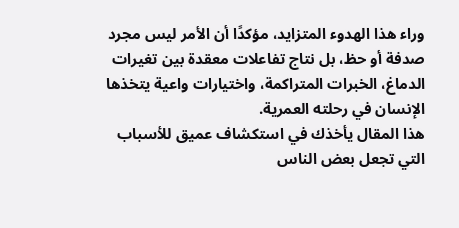وراء هذا الهدوء المتزايد، مؤكدًا أن الأمر ليس مجرد صدفة أو حظ، بل نتاج تفاعلات معقدة بين تغيرات الدماغ، الخبرات المتراكمة، واختيارات واعية يتخذها الإنسان في رحلته العمرية.
هذا المقال يأخذك في استكشاف عميق للأسباب التي تجعل بعض الناس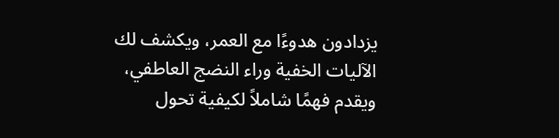يزدادون هدوءًا مع العمر، ويكشف لك الآليات الخفية وراء النضج العاطفي، ويقدم فهمًا شاملاً لكيفية تحول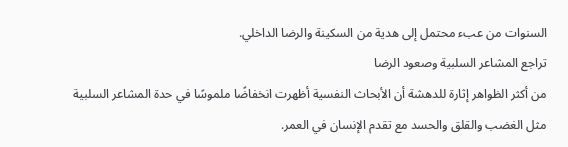السنوات من عبء محتمل إلى هدية من السكينة والرضا الداخلي.
تراجع المشاعر السلبية وصعود الرضا
من أكثر الظواهر إثارة للدهشة أن الأبحاث النفسية أظهرت انخفاضًا ملموسًا في حدة المشاعر السلبية مثل الغضب والقلق والحسد مع تقدم الإنسان في العمر.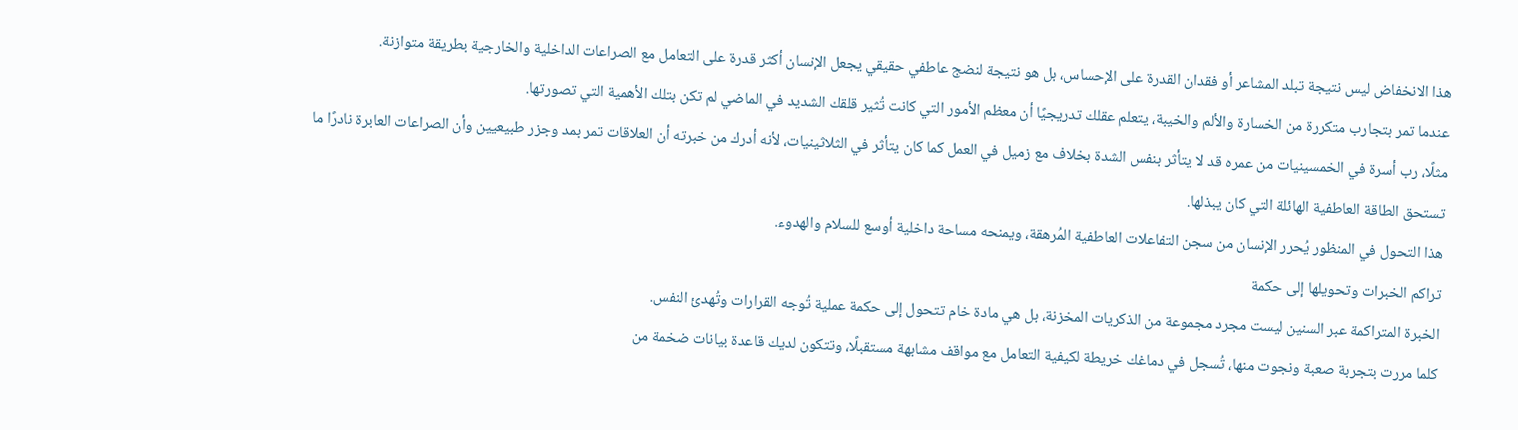هذا الانخفاض ليس نتيجة تبلد المشاعر أو فقدان القدرة على الإحساس، بل هو نتيجة لنضج عاطفي حقيقي يجعل الإنسان أكثر قدرة على التعامل مع الصراعات الداخلية والخارجية بطريقة متوازنة.
عندما تمر بتجارب متكررة من الخسارة والألم والخيبة، يتعلم عقلك تدريجيًا أن معظم الأمور التي كانت تُثير قلقك الشديد في الماضي لم تكن بتلك الأهمية التي تصورتها.
مثلًا، رب أسرة في الخمسينيات من عمره قد لا يتأثر بنفس الشدة بخلاف مع زميل في العمل كما كان يتأثر في الثلاثينيات، لأنه أدرك من خبرته أن العلاقات تمر بمد وجزر طبيعيين وأن الصراعات العابرة نادرًا ما تستحق الطاقة العاطفية الهائلة التي كان يبذلها.
هذا التحول في المنظور يُحرر الإنسان من سجن التفاعلات العاطفية المُرهقة، ويمنحه مساحة داخلية أوسع للسلام والهدوء.
تراكم الخبرات وتحويلها إلى حكمة
الخبرة المتراكمة عبر السنين ليست مجرد مجموعة من الذكريات المخزنة، بل هي مادة خام تتحول إلى حكمة عملية تُوجه القرارات وتُهدئ النفس.
كلما مررت بتجربة صعبة ونجوت منها، تُسجل في دماغك خريطة لكيفية التعامل مع مواقف مشابهة مستقبلًا، وتتكون لديك قاعدة بيانات ضخمة من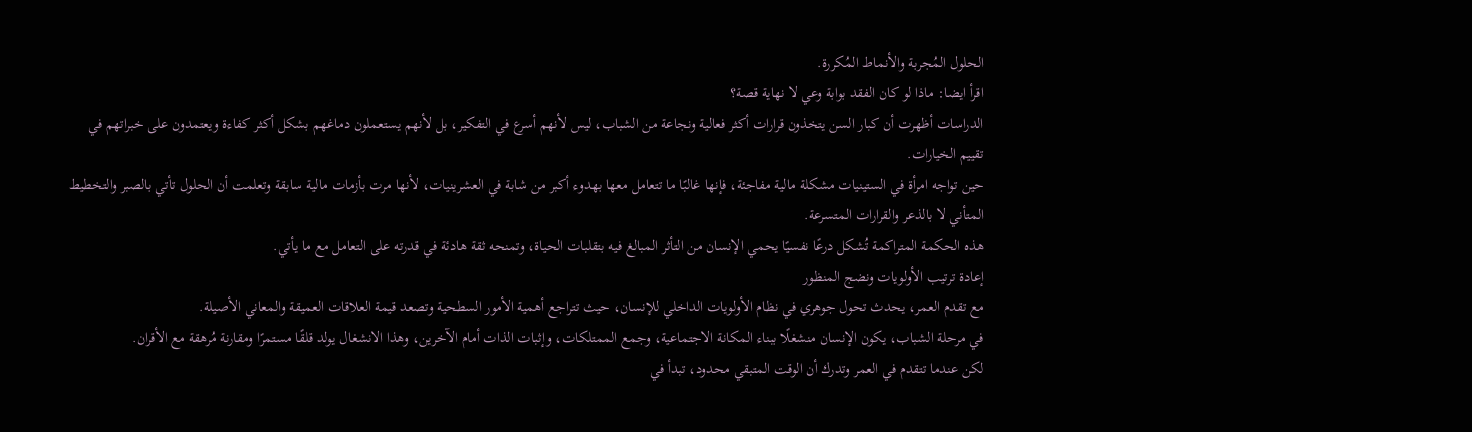الحلول المُجربة والأنماط المُكررة.
اقرأ ايضا: ماذا لو كان الفقد بوابة وعي لا نهاية قصة؟
الدراسات أظهرت أن كبار السن يتخذون قرارات أكثر فعالية ونجاعة من الشباب، ليس لأنهم أسرع في التفكير، بل لأنهم يستعملون دماغهم بشكل أكثر كفاءة ويعتمدون على خبراتهم في تقييم الخيارات.
حين تواجه امرأة في الستينيات مشكلة مالية مفاجئة، فإنها غالبًا ما تتعامل معها بهدوء أكبر من شابة في العشرينيات، لأنها مرت بأزمات مالية سابقة وتعلمت أن الحلول تأتي بالصبر والتخطيط المتأني لا بالذعر والقرارات المتسرعة.
هذه الحكمة المتراكمة تُشكل درعًا نفسيًا يحمي الإنسان من التأثر المبالغ فيه بتقلبات الحياة، وتمنحه ثقة هادئة في قدرته على التعامل مع ما يأتي.
إعادة ترتيب الأولويات ونضج المنظور
مع تقدم العمر، يحدث تحول جوهري في نظام الأولويات الداخلي للإنسان، حيث تتراجع أهمية الأمور السطحية وتصعد قيمة العلاقات العميقة والمعاني الأصيلة.
في مرحلة الشباب، يكون الإنسان منشغلًا ببناء المكانة الاجتماعية، وجمع الممتلكات، وإثبات الذات أمام الآخرين، وهذا الانشغال يولد قلقًا مستمرًا ومقارنة مُرهقة مع الأقران.
لكن عندما تتقدم في العمر وتدرك أن الوقت المتبقي محدود، تبدأ في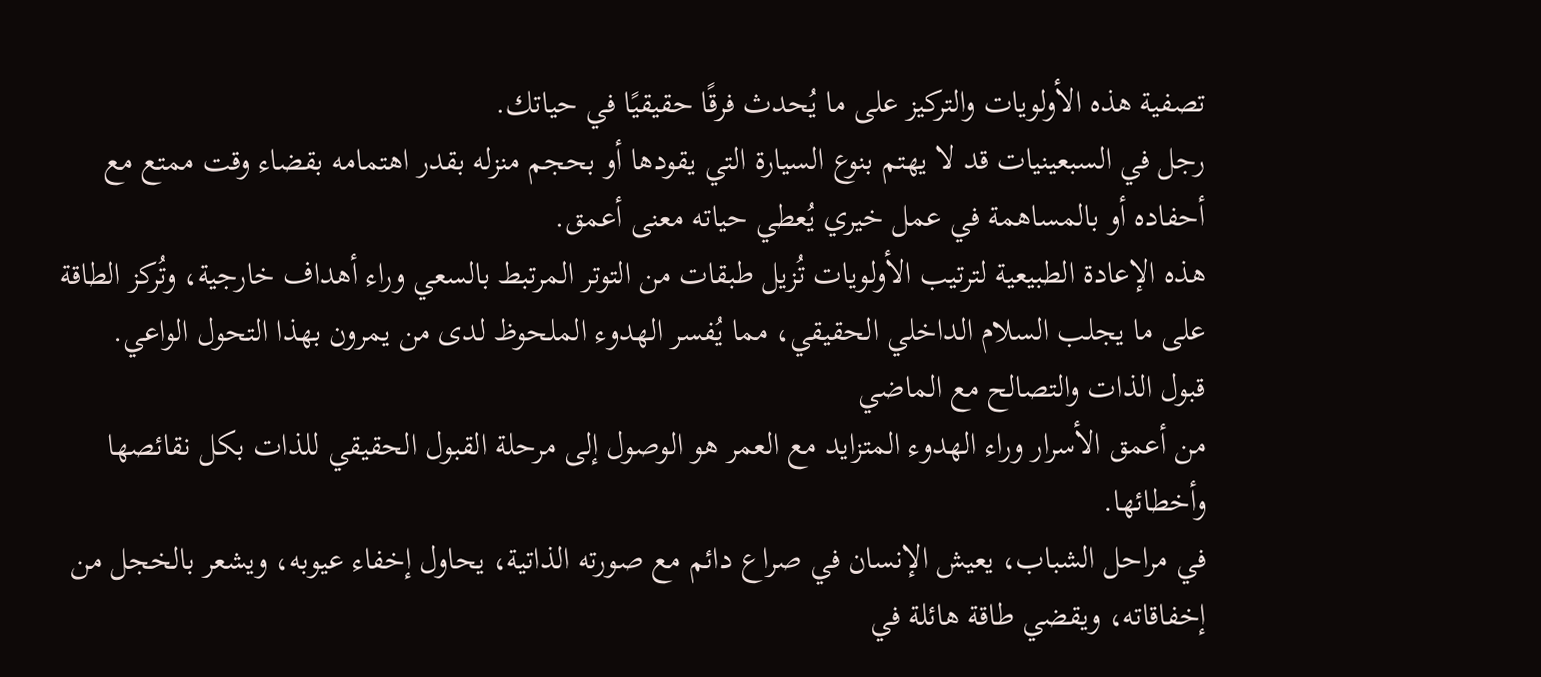تصفية هذه الأولويات والتركيز على ما يُحدث فرقًا حقيقيًا في حياتك.
رجل في السبعينيات قد لا يهتم بنوع السيارة التي يقودها أو بحجم منزله بقدر اهتمامه بقضاء وقت ممتع مع أحفاده أو بالمساهمة في عمل خيري يُعطي حياته معنى أعمق.
هذه الإعادة الطبيعية لترتيب الأولويات تُزيل طبقات من التوتر المرتبط بالسعي وراء أهداف خارجية، وتُركز الطاقة على ما يجلب السلام الداخلي الحقيقي، مما يُفسر الهدوء الملحوظ لدى من يمرون بهذا التحول الواعي.
قبول الذات والتصالح مع الماضي
من أعمق الأسرار وراء الهدوء المتزايد مع العمر هو الوصول إلى مرحلة القبول الحقيقي للذات بكل نقائصها وأخطائها.
في مراحل الشباب، يعيش الإنسان في صراع دائم مع صورته الذاتية، يحاول إخفاء عيوبه، ويشعر بالخجل من إخفاقاته، ويقضي طاقة هائلة في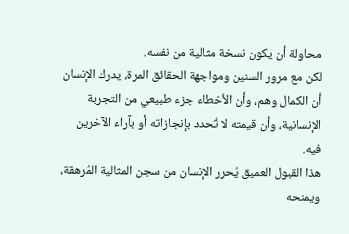محاولة أن يكون نسخة مثالية من نفسه.
لكن مع مرور السنين ومواجهة الحقائق المرة، يدرك الإنسان أن الكمال وهم، وأن الأخطاء جزء طبيعي من التجربة الإنسانية، وأن قيمته لا تُحدد بإنجازاته أو بآراء الآخرين فيه.
هذا القبول العميق يُحرر الإنسان من سجن المثالية المُرهقة، ويمنحه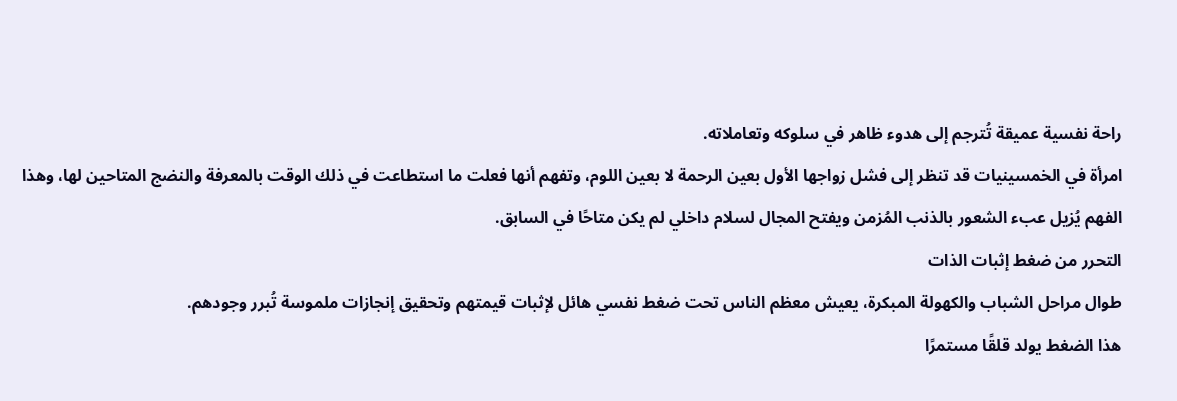راحة نفسية عميقة تُترجم إلى هدوء ظاهر في سلوكه وتعاملاته.
امرأة في الخمسينيات قد تنظر إلى فشل زواجها الأول بعين الرحمة لا بعين اللوم، وتفهم أنها فعلت ما استطاعت في ذلك الوقت بالمعرفة والنضج المتاحين لها، وهذا الفهم يُزيل عبء الشعور بالذنب المُزمن ويفتح المجال لسلام داخلي لم يكن متاحًا في السابق.
التحرر من ضغط إثبات الذات
طوال مراحل الشباب والكهولة المبكرة، يعيش معظم الناس تحت ضغط نفسي هائل لإثبات قيمتهم وتحقيق إنجازات ملموسة تُبرر وجودهم.
هذا الضغط يولد قلقًا مستمرًا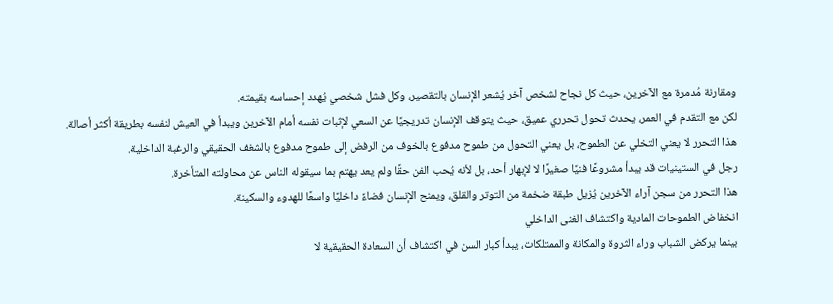ومقارنة مُدمرة مع الآخرين، حيث كل نجاح لشخص آخر يُشعر الإنسان بالتقصير، وكل فشل شخصي يُهدد إحساسه بقيمته.
لكن مع التقدم في العمر، يحدث تحول تحرري عميق، حيث يتوقف الإنسان تدريجيًا عن السعي لإثبات نفسه أمام الآخرين ويبدأ في العيش لنفسه بطريقة أكثر أصالة.
هذا التحرر لا يعني التخلي عن الطموح، بل يعني التحول من طموح مدفوع بالخوف من الرفض إلى طموح مدفوع بالشغف الحقيقي والرغبة الداخلية.
رجل في الستينيات قد يبدأ مشروعًا فنيًا صغيرًا لا لإبهار أحد، بل لأنه يُحب الفن حقًا ولم يعد يهتم بما سيقوله الناس عن محاولته المتأخرة.
هذا التحرر من سجن آراء الآخرين يُزيل طبقة ضخمة من التوتر والقلق، ويمنح الإنسان فضاءً داخليًا واسعًا للهدوء والسكينة.
انخفاض الطموحات المادية واكتشاف الغنى الداخلي
بينما يركض الشباب وراء الثروة والمكانة والممتلكات، يبدأ كبار السن في اكتشاف أن السعادة الحقيقية لا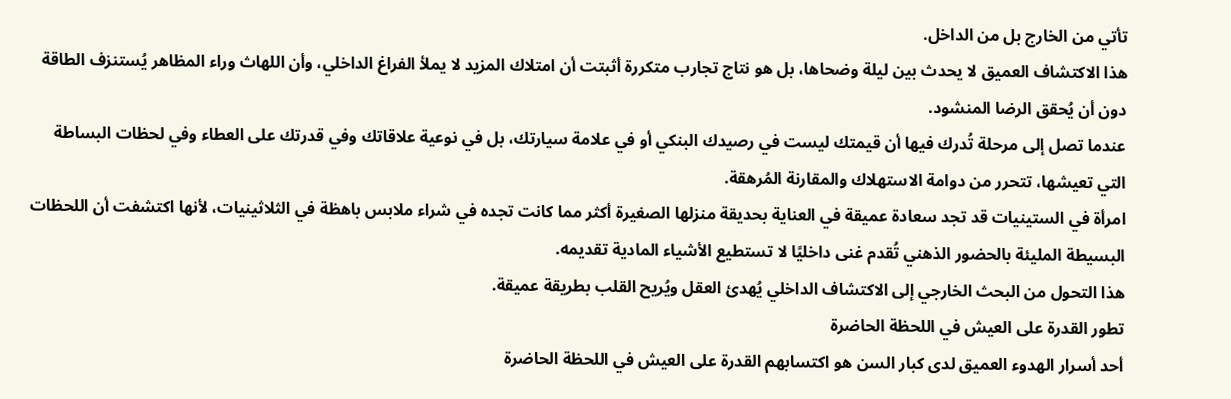تأتي من الخارج بل من الداخل.
هذا الاكتشاف العميق لا يحدث بين ليلة وضحاها، بل هو نتاج تجارب متكررة أثبتت أن امتلاك المزيد لا يملأ الفراغ الداخلي، وأن اللهاث وراء المظاهر يُستنزف الطاقة دون أن يُحقق الرضا المنشود.
عندما تصل إلى مرحلة تُدرك فيها أن قيمتك ليست في رصيدك البنكي أو في علامة سيارتك، بل في نوعية علاقاتك وفي قدرتك على العطاء وفي لحظات البساطة التي تعيشها، تتحرر من دوامة الاستهلاك والمقارنة المُرهقة.
امرأة في الستينيات قد تجد سعادة عميقة في العناية بحديقة منزلها الصغيرة أكثر مما كانت تجده في شراء ملابس باهظة في الثلاثينيات، لأنها اكتشفت أن اللحظات البسيطة المليئة بالحضور الذهني تُقدم غنى داخليًا لا تستطيع الأشياء المادية تقديمه.
هذا التحول من البحث الخارجي إلى الاكتشاف الداخلي يُهدئ العقل ويُريح القلب بطريقة عميقة.
تطور القدرة على العيش في اللحظة الحاضرة
أحد أسرار الهدوء العميق لدى كبار السن هو اكتسابهم القدرة على العيش في اللحظة الحاضرة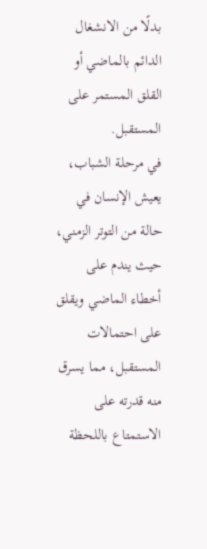بدلًا من الانشغال الدائم بالماضي أو القلق المستمر على المستقبل.
في مرحلة الشباب، يعيش الإنسان في حالة من التوتر الزمني، حيث يندم على أخطاء الماضي ويقلق على احتمالات المستقبل، مما يسرق منه قدرته على الاستمتاع باللحظة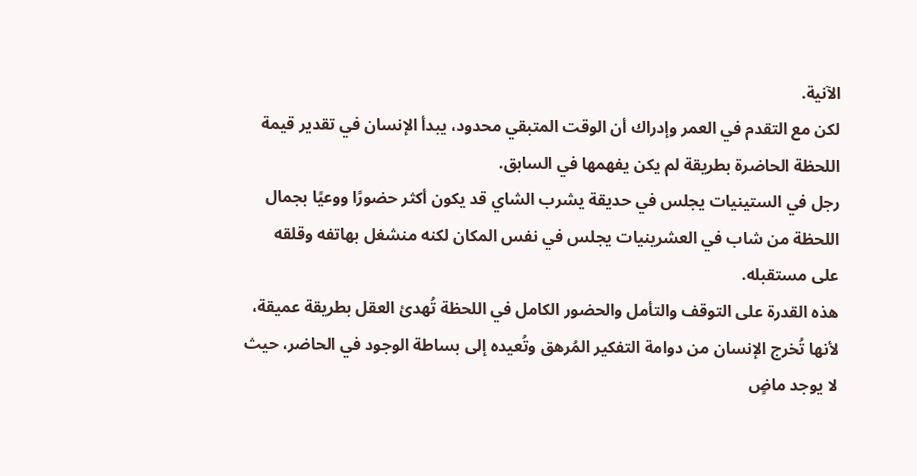الآنية.
لكن مع التقدم في العمر وإدراك أن الوقت المتبقي محدود، يبدأ الإنسان في تقدير قيمة اللحظة الحاضرة بطريقة لم يكن يفهمها في السابق.
رجل في الستينيات يجلس في حديقة يشرب الشاي قد يكون أكثر حضورًا ووعيًا بجمال اللحظة من شاب في العشرينيات يجلس في نفس المكان لكنه منشغل بهاتفه وقلقه على مستقبله.
هذه القدرة على التوقف والتأمل والحضور الكامل في اللحظة تُهدئ العقل بطريقة عميقة، لأنها تُخرج الإنسان من دوامة التفكير المُرهق وتُعيده إلى بساطة الوجود في الحاضر، حيث لا يوجد ماضٍ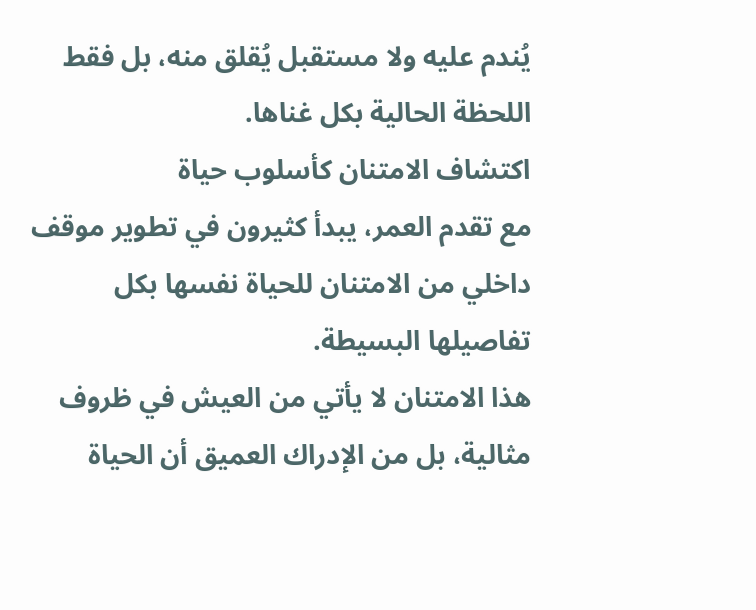يُندم عليه ولا مستقبل يُقلق منه، بل فقط اللحظة الحالية بكل غناها.
اكتشاف الامتنان كأسلوب حياة
مع تقدم العمر، يبدأ كثيرون في تطوير موقف داخلي من الامتنان للحياة نفسها بكل تفاصيلها البسيطة.
هذا الامتنان لا يأتي من العيش في ظروف مثالية، بل من الإدراك العميق أن الحياة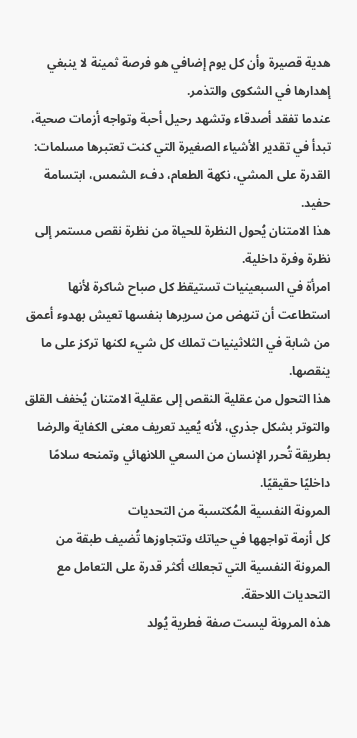هدية قصيرة وأن كل يوم إضافي هو فرصة ثمينة لا ينبغي إهدارها في الشكوى والتذمر.
عندما تفقد أصدقاء وتشهد رحيل أحبة وتواجه أزمات صحية، تبدأ في تقدير الأشياء الصغيرة التي كنت تعتبرها مسلمات: القدرة على المشي، نكهة الطعام، دفء الشمس، ابتسامة حفيد.
هذا الامتنان يُحول النظرة للحياة من نظرة نقص مستمر إلى نظرة وفرة داخلية.
امرأة في السبعينيات تستيقظ كل صباح شاكرة لأنها استطاعت أن تنهض من سريرها بنفسها تعيش بهدوء أعمق من شابة في الثلاثينيات تملك كل شيء لكنها تركز على ما ينقصها.
هذا التحول من عقلية النقص إلى عقلية الامتنان يُخفف القلق والتوتر بشكل جذري، لأنه يُعيد تعريف معنى الكفاية والرضا بطريقة تُحرر الإنسان من السعي اللانهائي وتمنحه سلامًا داخليًا حقيقيًا.
المرونة النفسية المُكتسبة من التحديات
كل أزمة تواجهها في حياتك وتتجاوزها تُضيف طبقة من المرونة النفسية التي تجعلك أكثر قدرة على التعامل مع التحديات اللاحقة.
هذه المرونة ليست صفة فطرية يُولد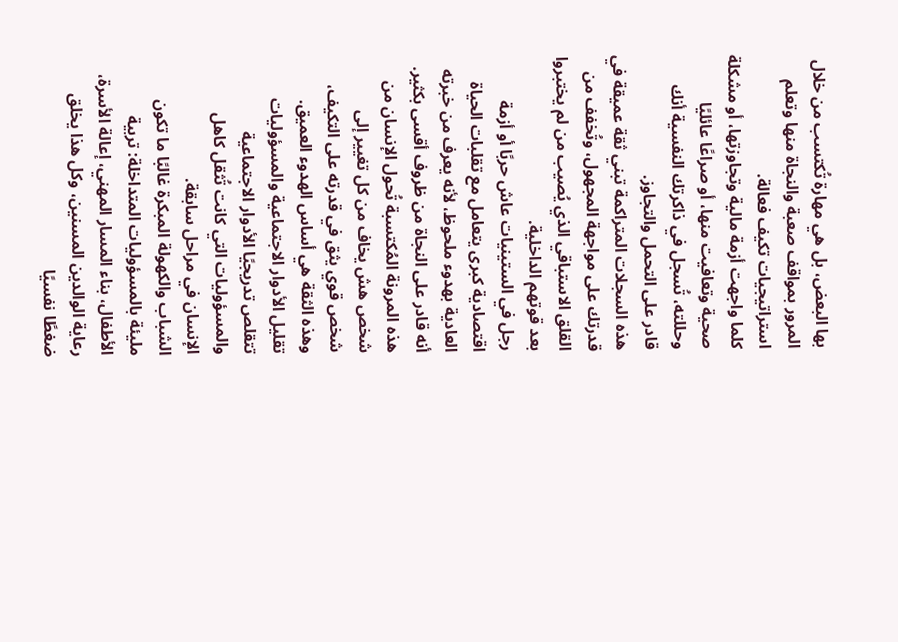بها البعض، بل هي مهارة تُكتسب من خلال المرور بمواقف صعبة والنجاة منها وتعلم استراتيجيات تكيف فعالة.
كلما واجهت أزمة مالية وتجاوزتها، أو مشكلة صحية وتعافيت منها، أو صراعًا عائليًا وحللته، تُسجل في ذاكرتك النفسية أنك قادر على التحمل والتجاوز.
هذه السجلات المتراكمة تبني ثقة عميقة في قدرتك على مواجهة المجهول، وتُخفف من القلق الاستباقي الذي يُصيب من لم يختبروا بعد قوتهم الداخلية.
رجل في الستينيات عاش حربًا أو أزمة اقتصادية كبرى يتعامل مع تقلبات الحياة العادية بهدوء ملحوظ، لأنه يعرف من خبرته أنه قادر على النجاة من ظروف أقسى بكثير.
هذه المرونة المُكتسبة تُحول الإنسان من شخص هش يخاف من كل تغيير إلى شخص قوي يثق في قدرته على التكيف، وهذه الثقة هي أساس الهدوء العميق.
تقليل الأدوار الاجتماعية والمسؤوليات
تتقلص تدريجيًا الأدوار الاجتماعية والمسؤوليات التي كانت تُثقل كاهل الإنسان في مراحل سابقة.
الشباب والكهولة المبكرة غالبًا ما تكون مليئة بالمسؤوليات المتداخلة: تربية الأطفال، بناء المسار المهني، إعالة الأسرة، رعاية الوالدين المسنين، وكل هذا يخلق ضغطًا نفسيًا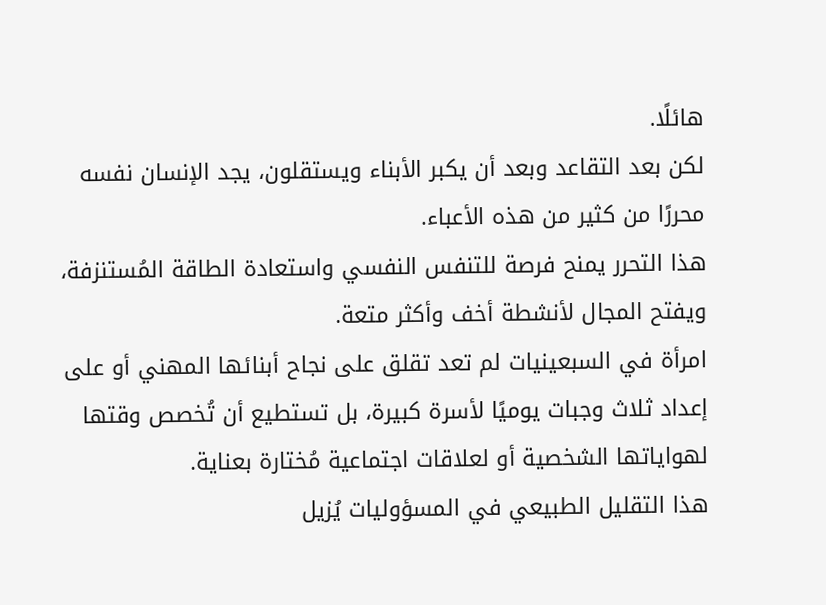هائلًا.
لكن بعد التقاعد وبعد أن يكبر الأبناء ويستقلون، يجد الإنسان نفسه محررًا من كثير من هذه الأعباء.
هذا التحرر يمنح فرصة للتنفس النفسي واستعادة الطاقة المُستنزفة، ويفتح المجال لأنشطة أخف وأكثر متعة.
امرأة في السبعينيات لم تعد تقلق على نجاح أبنائها المهني أو على إعداد ثلاث وجبات يوميًا لأسرة كبيرة، بل تستطيع أن تُخصص وقتها لهواياتها الشخصية أو لعلاقات اجتماعية مُختارة بعناية.
هذا التقليل الطبيعي في المسؤوليات يُزيل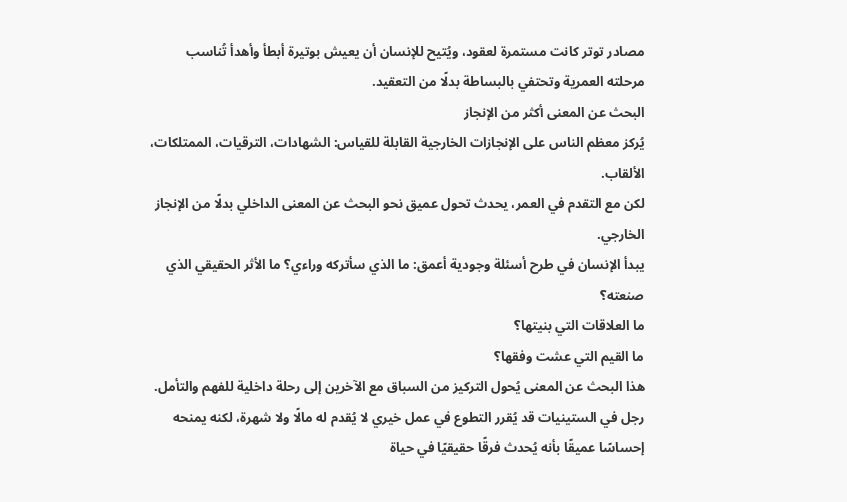مصادر توتر كانت مستمرة لعقود، ويُتيح للإنسان أن يعيش بوتيرة أبطأ وأهدأ تُناسب مرحلته العمرية وتحتفي بالبساطة بدلًا من التعقيد.
البحث عن المعنى أكثر من الإنجاز
يُركز معظم الناس على الإنجازات الخارجية القابلة للقياس: الشهادات، الترقيات، الممتلكات، الألقاب.
لكن مع التقدم في العمر، يحدث تحول عميق نحو البحث عن المعنى الداخلي بدلًا من الإنجاز الخارجي.
يبدأ الإنسان في طرح أسئلة وجودية أعمق: ما الذي سأتركه وراءي؟ ما الأثر الحقيقي الذي صنعته؟
ما العلاقات التي بنيتها؟
ما القيم التي عشت وفقها؟
هذا البحث عن المعنى يُحول التركيز من السباق مع الآخرين إلى رحلة داخلية للفهم والتأمل.
رجل في الستينيات قد يُقرر التطوع في عمل خيري لا يُقدم له مالًا ولا شهرة، لكنه يمنحه إحساسًا عميقًا بأنه يُحدث فرقًا حقيقيًا في حياة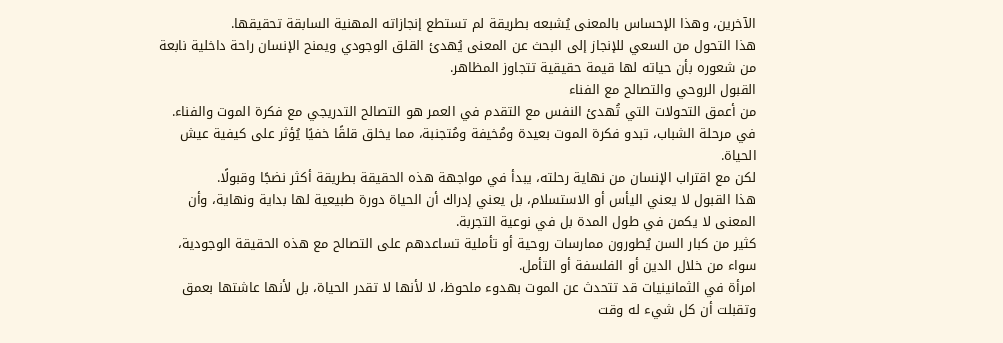الآخرين، وهذا الإحساس بالمعنى يُشبعه بطريقة لم تستطع إنجازاته المهنية السابقة تحقيقها.
هذا التحول من السعي للإنجاز إلى البحث عن المعنى يُهدئ القلق الوجودي ويمنح الإنسان راحة داخلية نابعة من شعوره بأن حياته لها قيمة حقيقية تتجاوز المظاهر.
القبول الروحي والتصالح مع الفناء
من أعمق التحولات التي تُهدئ النفس مع التقدم في العمر هو التصالح التدريجي مع فكرة الموت والفناء.
في مرحلة الشباب، تبدو فكرة الموت بعيدة ومُخيفة ومُتجنبة، مما يخلق قلقًا خفيًا يُؤثر على كيفية عيش الحياة.
لكن مع اقتراب الإنسان من نهاية رحلته، يبدأ في مواجهة هذه الحقيقة بطريقة أكثر نضجًا وقبولًا.
هذا القبول لا يعني اليأس أو الاستسلام، بل يعني إدراك أن الحياة دورة طبيعية لها بداية ونهاية، وأن المعنى لا يكمن في طول المدة بل في نوعية التجربة.
كثير من كبار السن يُطورون ممارسات روحية أو تأملية تساعدهم على التصالح مع هذه الحقيقة الوجودية، سواء من خلال الدين أو الفلسفة أو التأمل.
امرأة في الثمانينيات قد تتحدث عن الموت بهدوء ملحوظ، لا لأنها لا تقدر الحياة، بل لأنها عاشتها بعمق وتقبلت أن كل شيء له وقت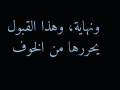ونهاية، وهذا القبول يحررها من الخوف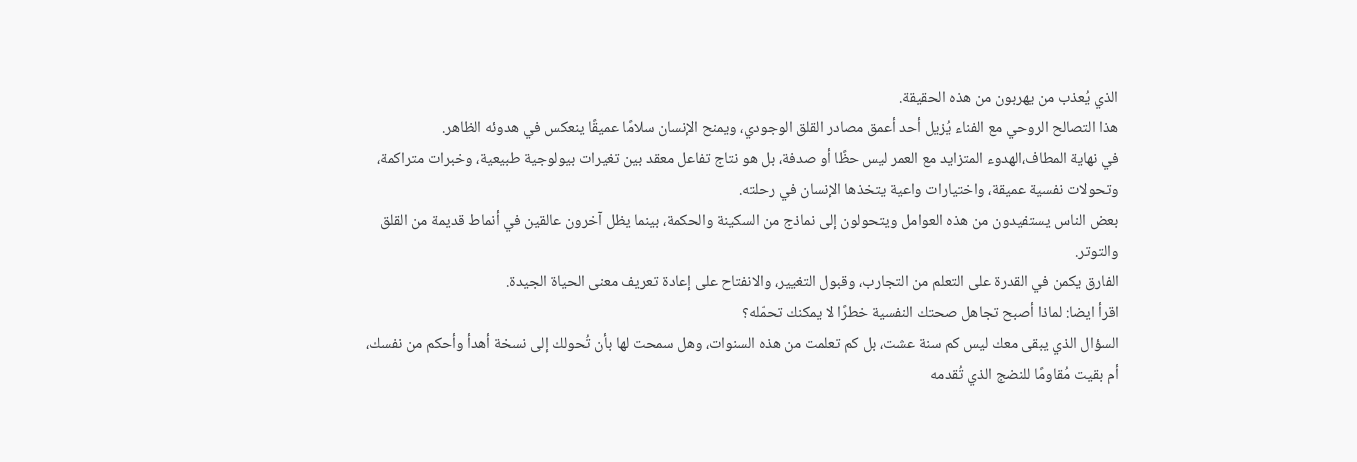الذي يُعذب من يهربون من هذه الحقيقة.
هذا التصالح الروحي مع الفناء يُزيل أحد أعمق مصادر القلق الوجودي، ويمنح الإنسان سلامًا عميقًا ينعكس في هدوئه الظاهر.
في نهاية المطاف،الهدوء المتزايد مع العمر ليس حظًا أو صدفة، بل هو نتاج تفاعل معقد بين تغيرات بيولوجية طبيعية، وخبرات متراكمة، وتحولات نفسية عميقة، واختيارات واعية يتخذها الإنسان في رحلته.
بعض الناس يستفيدون من هذه العوامل ويتحولون إلى نماذج من السكينة والحكمة، بينما يظل آخرون عالقين في أنماط قديمة من القلق والتوتر.
الفارق يكمن في القدرة على التعلم من التجارب، وقبول التغيير، والانفتاح على إعادة تعريف معنى الحياة الجيدة.
اقرأ ايضا: لماذا أصبح تجاهل صحتك النفسية خطرًا لا يمكنك تحمّله؟
السؤال الذي يبقى معك ليس كم سنة عشت، بل كم تعلمت من هذه السنوات، وهل سمحت لها بأن تُحولك إلى نسخة أهدأ وأحكم من نفسك، أم بقيت مُقاومًا للنضج الذي تُقدمه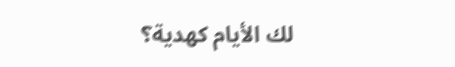لك الأيام كهدية؟